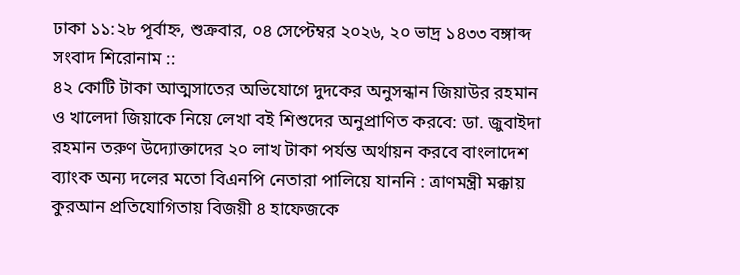ঢাকা ১১:২৮ পূর্বাহ্ন, শুক্রবার, ০৪ সেপ্টেম্বর ২০২৬, ২০ ভাদ্র ১৪৩৩ বঙ্গাব্দ
সংবাদ শিরোনাম ::
৪২ কোটি টাকা আত্মসাতের অভিযোগে দুদকের অনুসন্ধান জিয়াউর রহমান ও খালেদা জিয়াকে নিয়ে লেখা বই শিশুদের অনুপ্রাণিত করবে: ডা. জুবাইদা রহমান তরুণ উদ্যোক্তাদের ২০ লাখ টাকা পর্যন্ত অর্থায়ন করবে বাংলাদেশ ব্যাংক অন্য দলের মতো বিএনপি নেতারা পালিয়ে যাননি : ত্রাণমন্ত্রী মক্কায় কুরআন প্রতিযোগিতায় বিজয়ী ৪ হাফেজকে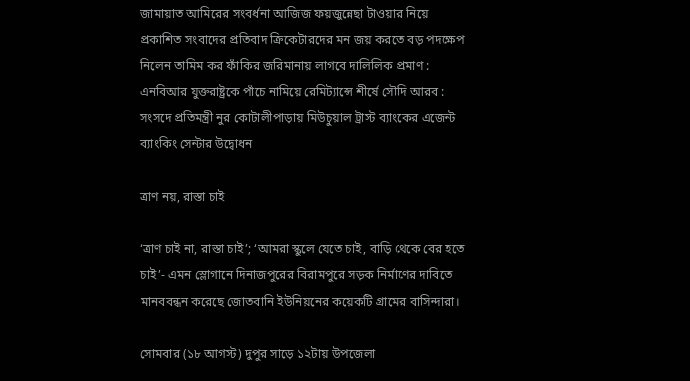জামায়াত আমিরের সংবর্ধনা আজিজ ফয়জুন্নেছা টাওয়ার নিয়ে প্রকাশিত সংবাদের প্রতিবাদ ক্রিকেটারদের মন জয় করতে বড় পদক্ষেপ নিলেন তামিম কর ফাঁকির জরিমানায় লাগবে দালিলিক প্রমাণ : এনবিআর যুক্তরাষ্ট্রকে পাঁচে নামিয়ে রেমিট্যান্সে শীর্ষে সৌদি আরব : সংসদে প্রতিমন্ত্রী নুর কোটালীপাড়ায় মিউচুয়াল ট্রাস্ট ব্যাংকের এজেন্ট ব্যাংকিং সেন্টার উদ্বোধন

ত্রাণ নয়, রাস্তা চাই

‘ত্রাণ চাই না, রাস্তা চাই’; ‘আমরা স্কুলে যেতে চাই, বাড়ি থেকে বের হতে চাই’- এমন স্লোগানে দিনাজপুরের বিরামপুরে সড়ক নির্মাণের দাবিতে মানববন্ধন করেছে জোতবানি ইউনিয়নের কয়েকটি গ্রামের বাসিন্দারা।

সোমবার (১৮ আগস্ট) দুপুর সাড়ে ১২টায় উপজেলা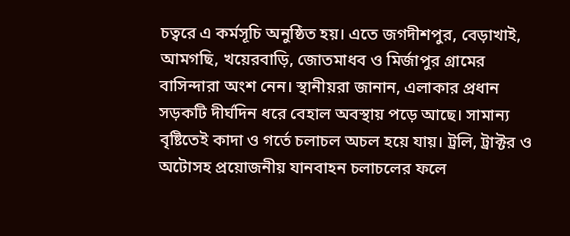চত্বরে এ কর্মসূচি অনুষ্ঠিত হয়। এতে জগদীশপুর, বেড়াখাই, আমগছি, খয়েরবাড়ি, জোতমাধব ও মির্জাপুর গ্রামের বাসিন্দারা অংশ নেন। স্থানীয়রা জানান, এলাকার প্রধান সড়কটি দীর্ঘদিন ধরে বেহাল অবস্থায় পড়ে আছে। সামান্য বৃষ্টিতেই কাদা ও গর্তে চলাচল অচল হয়ে যায়। ট্রলি, ট্রাক্টর ও অটোসহ প্রয়োজনীয় যানবাহন চলাচলের ফলে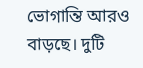ভোগান্তি আরও বাড়ছে। দুটি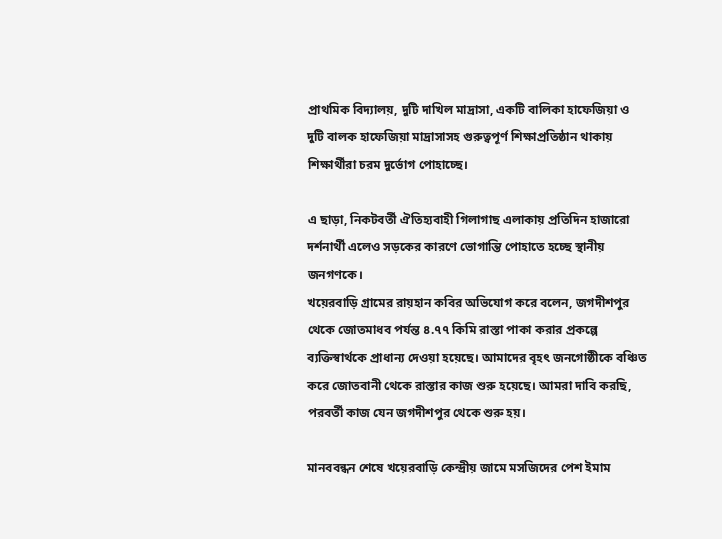প্রাথমিক বিদ্যালয়, দুটি দাখিল মাদ্রাসা, একটি বালিকা হাফেজিয়া ও দুটি বালক হাফেজিয়া মাদ্রাসাসহ গুরুত্বপূর্ণ শিক্ষাপ্রতিষ্ঠান থাকায় শিক্ষার্থীরা চরম দুর্ভোগ পোহাচ্ছে।

এ ছাড়া, নিকটবর্তী ঐতিহ্যবাহী গিলাগাছ এলাকায় প্রতিদিন হাজারো দর্শনার্থী এলেও সড়কের কারণে ভোগান্তি পোহাতে হচ্ছে স্থানীয় জনগণকে।
খয়েরবাড়ি গ্রামের রায়হান কবির অভিযোগ করে বলেন, জগদীশপুর থেকে জোতমাধব পর্যন্ত ৪.৭৭ কিমি রাস্তা পাকা করার প্রকল্পে ব্যক্তিস্বার্থকে প্রাধান্য দেওয়া হয়েছে। আমাদের বৃহৎ জনগোষ্ঠীকে বঞ্চিত করে জোতবানী থেকে রাস্তার কাজ শুরু হয়েছে। আমরা দাবি করছি, পরবর্তী কাজ যেন জগদীশপুর থেকে শুরু হয়।

মানববন্ধন শেষে খয়েরবাড়ি কেন্দ্রীয় জামে মসজিদের পেশ ইমাম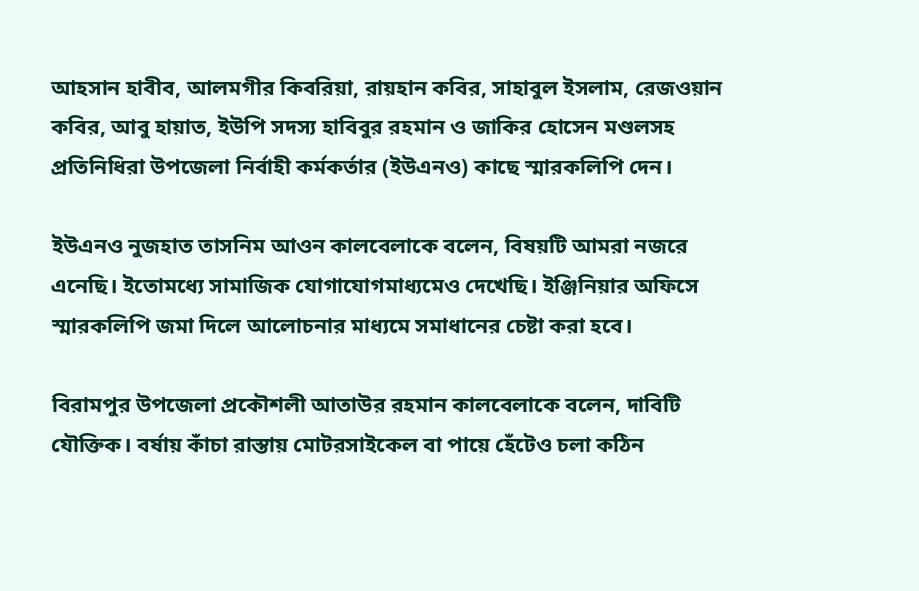আহসান হাবীব, আলমগীর কিবরিয়া, রায়হান কবির, সাহাবুল ইসলাম, রেজওয়ান কবির, আবু হায়াত, ইউপি সদস্য হাবিবুর রহমান ও জাকির হোসেন মণ্ডলসহ প্রতিনিধিরা উপজেলা নির্বাহী কর্মকর্তার (ইউএনও) কাছে স্মারকলিপি দেন।

ইউএনও নুজহাত তাসনিম আওন কালবেলাকে বলেন, বিষয়টি আমরা নজরে এনেছি। ইতোমধ্যে সামাজিক যোগাযোগমাধ্যমেও দেখেছি। ইঞ্জিনিয়ার অফিসে স্মারকলিপি জমা দিলে আলোচনার মাধ্যমে সমাধানের চেষ্টা করা হবে।

বিরামপুর উপজেলা প্রকৌশলী আতাউর রহমান কালবেলাকে বলেন, দাবিটি যৌক্তিক। বর্ষায় কাঁচা রাস্তায় মোটরসাইকেল বা পায়ে হেঁটেও চলা কঠিন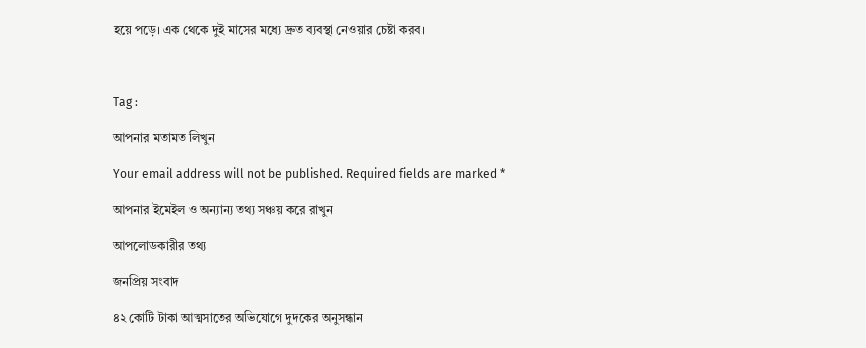হয়ে পড়ে। এক থেকে দুই মাসের মধ্যে দ্রুত ব্যবস্থা নেওয়ার চেষ্টা করব।



Tag :

আপনার মতামত লিখুন

Your email address will not be published. Required fields are marked *

আপনার ইমেইল ও অন্যান্য তথ্য সঞ্চয় করে রাখুন

আপলোডকারীর তথ্য

জনপ্রিয় সংবাদ

৪২ কোটি টাকা আত্মসাতের অভিযোগে দুদকের অনুসন্ধান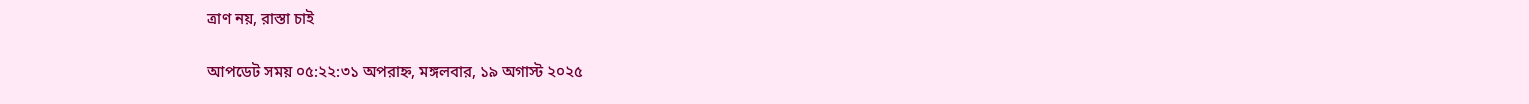ত্রাণ নয়, রাস্তা চাই

আপডেট সময় ০৫:২২:৩১ অপরাহ্ন, মঙ্গলবার, ১৯ অগাস্ট ২০২৫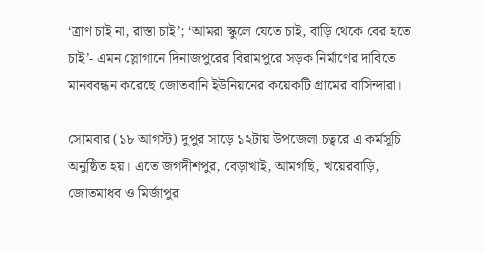‘ত্রাণ চাই না, রাস্তা চাই’; ‘আমরা স্কুলে যেতে চাই, বাড়ি থেকে বের হতে চাই’- এমন স্লোগানে দিনাজপুরের বিরামপুরে সড়ক নির্মাণের দাবিতে মানববন্ধন করেছে জোতবানি ইউনিয়নের কয়েকটি গ্রামের বাসিন্দারা।

সোমবার (১৮ আগস্ট) দুপুর সাড়ে ১২টায় উপজেলা চত্বরে এ কর্মসূচি অনুষ্ঠিত হয়। এতে জগদীশপুর, বেড়াখাই, আমগছি, খয়েরবাড়ি, জোতমাধব ও মির্জাপুর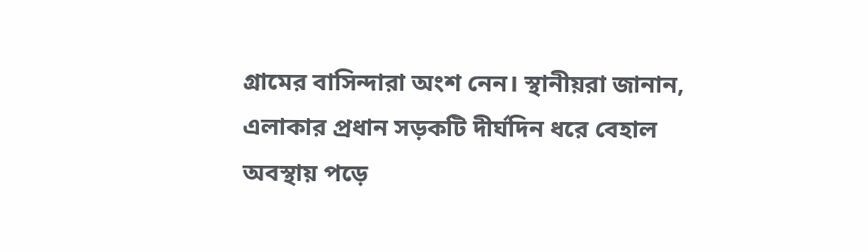গ্রামের বাসিন্দারা অংশ নেন। স্থানীয়রা জানান, এলাকার প্রধান সড়কটি দীর্ঘদিন ধরে বেহাল অবস্থায় পড়ে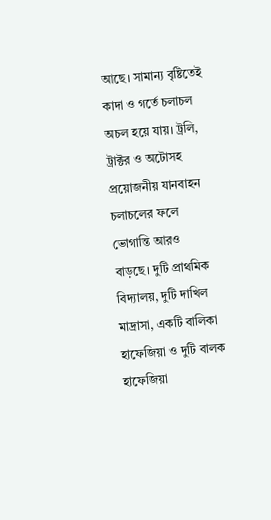আছে। সামান্য বৃষ্টিতেই কাদা ও গর্তে চলাচল অচল হয়ে যায়। ট্রলি, ট্রাক্টর ও অটোসহ প্রয়োজনীয় যানবাহন চলাচলের ফলে ভোগান্তি আরও বাড়ছে। দুটি প্রাথমিক বিদ্যালয়, দুটি দাখিল মাদ্রাসা, একটি বালিকা হাফেজিয়া ও দুটি বালক হাফেজিয়া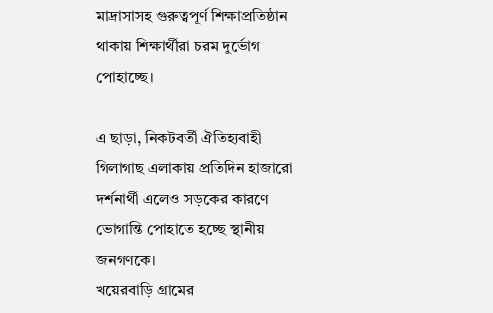মাদ্রাসাসহ গুরুত্বপূর্ণ শিক্ষাপ্রতিষ্ঠান থাকায় শিক্ষার্থীরা চরম দুর্ভোগ পোহাচ্ছে।

এ ছাড়া, নিকটবর্তী ঐতিহ্যবাহী গিলাগাছ এলাকায় প্রতিদিন হাজারো দর্শনার্থী এলেও সড়কের কারণে ভোগান্তি পোহাতে হচ্ছে স্থানীয় জনগণকে।
খয়েরবাড়ি গ্রামের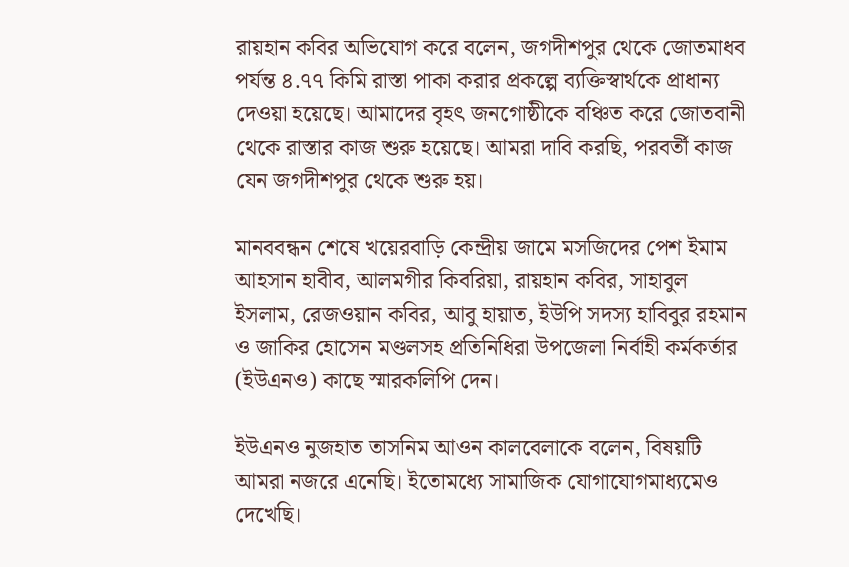রায়হান কবির অভিযোগ করে বলেন, জগদীশপুর থেকে জোতমাধব পর্যন্ত ৪.৭৭ কিমি রাস্তা পাকা করার প্রকল্পে ব্যক্তিস্বার্থকে প্রাধান্য দেওয়া হয়েছে। আমাদের বৃহৎ জনগোষ্ঠীকে বঞ্চিত করে জোতবানী থেকে রাস্তার কাজ শুরু হয়েছে। আমরা দাবি করছি, পরবর্তী কাজ যেন জগদীশপুর থেকে শুরু হয়।

মানববন্ধন শেষে খয়েরবাড়ি কেন্দ্রীয় জামে মসজিদের পেশ ইমাম আহসান হাবীব, আলমগীর কিবরিয়া, রায়হান কবির, সাহাবুল ইসলাম, রেজওয়ান কবির, আবু হায়াত, ইউপি সদস্য হাবিবুর রহমান ও জাকির হোসেন মণ্ডলসহ প্রতিনিধিরা উপজেলা নির্বাহী কর্মকর্তার (ইউএনও) কাছে স্মারকলিপি দেন।

ইউএনও নুজহাত তাসনিম আওন কালবেলাকে বলেন, বিষয়টি আমরা নজরে এনেছি। ইতোমধ্যে সামাজিক যোগাযোগমাধ্যমেও দেখেছি।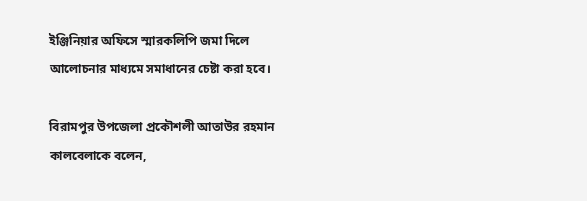ইঞ্জিনিয়ার অফিসে স্মারকলিপি জমা দিলে আলোচনার মাধ্যমে সমাধানের চেষ্টা করা হবে।

বিরামপুর উপজেলা প্রকৌশলী আতাউর রহমান কালবেলাকে বলেন,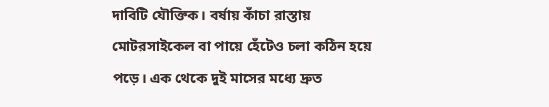দাবিটি যৌক্তিক। বর্ষায় কাঁচা রাস্তায় মোটরসাইকেল বা পায়ে হেঁটেও চলা কঠিন হয়ে পড়ে। এক থেকে দুই মাসের মধ্যে দ্রুত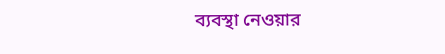ব্যবস্থা নেওয়ার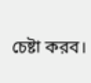চেষ্টা করব।